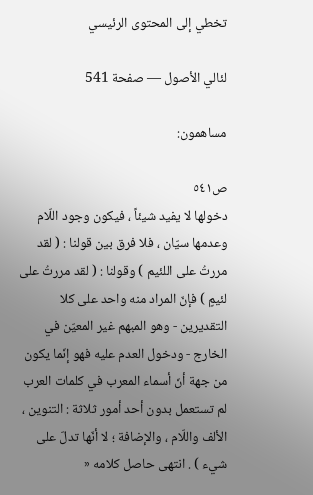تخطي إلى المحتوى الرئيسي

لئالي الأصول — صفحة 541

مساهمون:

ص٥٤١
دخولها لا يفيد شيئاً ، فيكون وجود اللّام وعدمها سيّان ، فلا فرق بين قولنا : ( لقد مررتُ على اللئيم ) وقولنا : ( لقد مررتُ على لئيمٍ ) فإنّ المراد منه واحد على كلا التقديرين - وهو المبهم غير المعيّن في الخارج - ودخول العدم عليه فهو إنّما يكون من جهة أنّ أسماء المعرب في كلمات العرب لم تستعمل بدون أحد أمور ثلاثة : التنوين ، الألف واللّام ، والإضافة ؛ لا أنّها تدلّ على شيء ) . انتهى حاصل كلامه «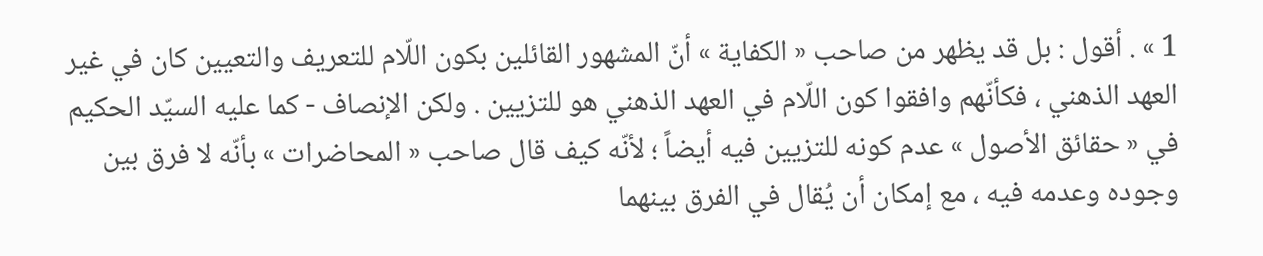1 » . أقول : بل قد يظهر من صاحب « الكفاية » أنّ المشهور القائلين بكون اللّام للتعريف والتعيين كان في غير العهد الذهني ، فكأنّهم وافقوا كون اللّام في العهد الذهني هو للتزيين . ولكن الإنصاف - كما عليه السيّد الحكيم في « حقائق الأصول » عدم كونه للتزيين فيه أيضاً ؛ لأنّه كيف قال صاحب « المحاضرات » بأنّه لا فرق بين وجوده وعدمه فيه ، مع إمكان أن يُقال في الفرق بينهما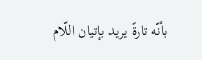بأنّه تارةً يريد بإتيان اللّام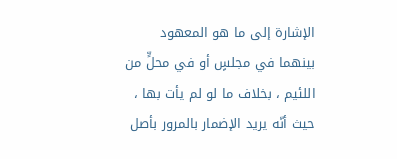الإشارة إلى ما هو المعهود بينهما في مجلسٍ أو في محلٍّ من اللئيم ، بخلاف ما لو لم يأت بها ، حيث أنّه يريد الإضمار بالمرور بأصل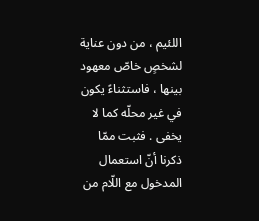اللئيم ، من دون عناية لشخصٍ خاصّ معهود بينها ، فاستثناءً يكون في غير محلّه كما لا يخفى . فثبت ممّا ذكرنا أنّ استعمال المدخول مع اللّام من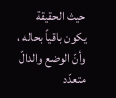حيث الحقيقة يكون باقياً بحاله ، وأنّ الوضع والدالّ متعدّد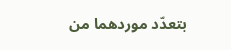بتعدّد موردهما من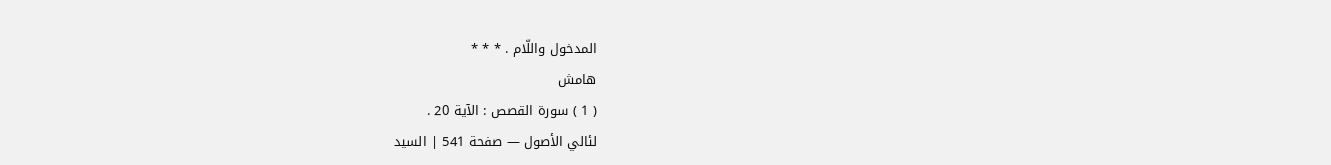المدخول واللّام . * * *
هامش
( 1 ) سورة القصص : الآية 20 .
لئالي الأصول — صفحة 541 | السيد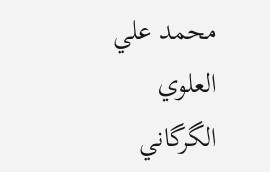محمد علي العلوي الگرگاني